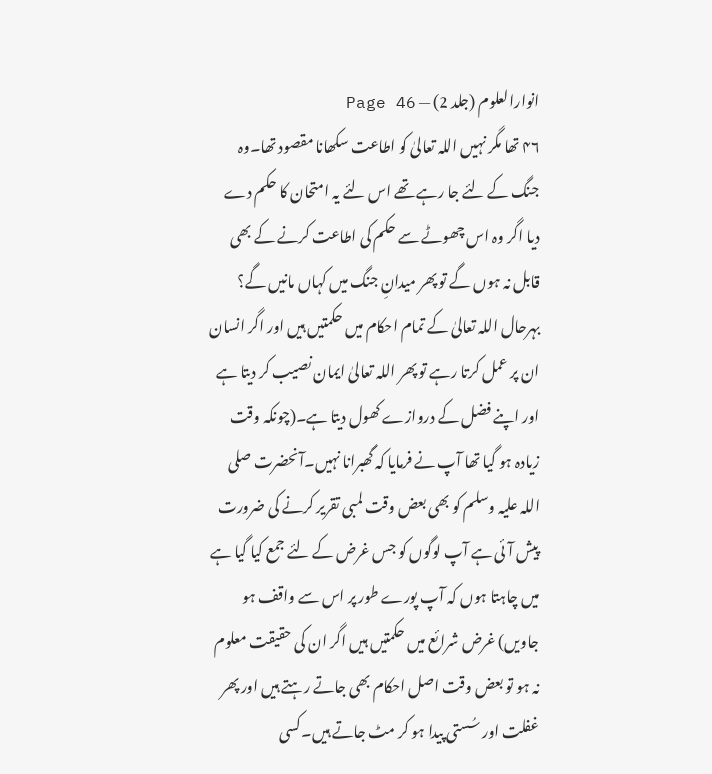انوارالعلوم (جلد 2) — Page 46
۴۶ تھا مگر نہیں اللہ تعالیٰ کو اطاعت سکھانا مقصود تھا۔وہ جنگ کے لئے جا رہے تھے اس لئے یہ امتحان کا حکم دے دیا اگر وہ اس چھوٹے سے حکم کی اطاعت کرنے کے بھی قابل نہ ہوں گے تو پھر میدانِ جنگ میں کہاں مانیں گے؟ بہرحال اللہ تعالیٰ کے تمام احکام میں حکمتیں ہیں اور اگر انسان ان پر عمل کرتا رہے تو پھر اللہ تعالیٰ ایمان نصیب کر دیتا ہے اور اپنے فضل کے دروازے کھول دیتا ہے۔(چونکہ وقت زیادہ ہو گیا تھا آپ نے فرمایا کہ گھبرانا نہیں۔آنحضرت صلی اللہ علیہ وسلم کو بھی بعض وقت لمبی تقریر کرنے کی ضرورت پیش آئی ہے آپ لوگوں کو جس غرض کے لئے جمع کیا گیا ہے میں چاہتا ہوں کہ آپ پورے طور پر اس سے واقف ہو جاویں) غرض شرائع میں حکمتیں ہیں اگر ان کی حقیقت معلوم نہ ہو تو بعض وقت اصل احکام بھی جاتے رہتے ہیں اور پھر غفلت اور سُستی پیدا ہو کر مٹ جاتے ہیں۔کسی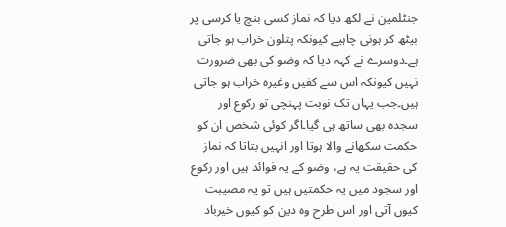جنٹلمین نے لکھ دیا کہ نماز کسی بنچ یا کرسی پر بیٹھ کر ہونی چاہیے کیونکہ پتلون خراب ہو جاتی ہے۔دوسرے نے کہہ دیا کہ وضو کی بھی ضرورت نہیں کیونکہ اس سے کفیں وغیرہ خراب ہو جاتی ہیں۔جب یہاں تک نوبت پہنچی تو رکوع اور سجدہ بھی ساتھ ہی گیا۔اگر کوئی شخص ان کو حکمت سکھانے والا ہوتا اور انہیں بتاتا کہ نماز کی حقیقت یہ ہے، وضو کے یہ فوائد ہیں اور رکوع اور سجود میں یہ حکمتیں ہیں تو یہ مصیبت کیوں آتی اور اس طرح وہ دین کو کیوں خیرباد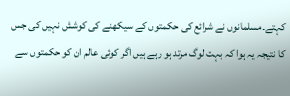کہتے۔مسلمانوں نے شرائع کی حکمتوں کے سیکھنے کی کوشش نہیں کی جس کا نتیجہ یہ ہوا کہ بہت لوگ مرتد ہو رہے ہیں اگر کوئی عالم ان کو حکمتوں سے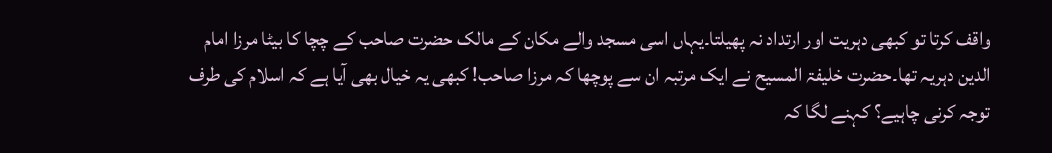واقف کرتا تو کبھی دہریت اور ارتداد نہ پھیلتا۔یہاں اسی مسجد والے مکان کے مالک حضرت صاحب کے چچا کا بیٹا مرزا امام الدین دہریہ تھا۔حضرت خلیفۃ المسیح نے ایک مرتبہ ان سے پوچھا کہ مرزا صاحب! کبھی یہ خیال بھی آیا ہے کہ اسلام کی طرف توجہ کرنی چاہیے؟ کہنے لگا کہ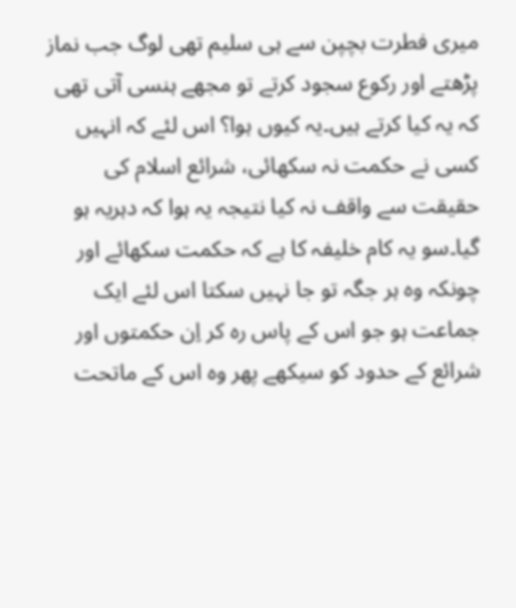میری فطرت بچپن سے ہی سلیم تھی لوگ جب نماز پڑھتے اور رکوع سجود کرتے تو مجھے ہنسی آتی تھی کہ یہ کیا کرتے ہیں۔یہ کیوں ہوا؟ اس لئے کہ انہیں کسی نے حکمت نہ سکھائی، شرائع اسلام کی حقیقت سے واقف نہ کیا نتیجہ یہ ہوا کہ دہریہ ہو گیا۔سو یہ کام خلیفہ کا ہے کہ حکمت سکھائے اور چونکہ وہ ہر جگہ تو جا نہیں سکتا اس لئے ایک جماعت ہو جو اس کے پاس رہ کر اِن حکمتوں اور شرائع کے حدود کو سیکھے پھر وہ اس کے ماتحت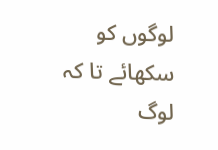لوگوں کو سکھائے تا کہ لوگ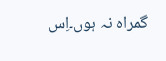گمراہ نہ ہوں۔اِس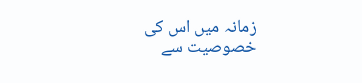زمانہ میں اس کی خصوصیت سے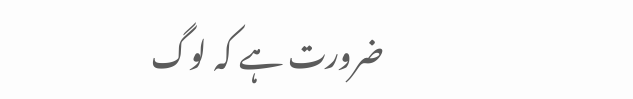ضرورت ہے کہ لوگ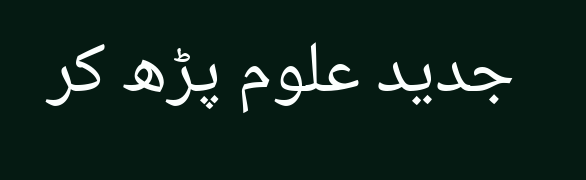جدید علوم پڑھ کر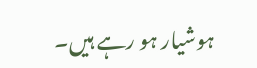ہوشیار ہو رہے ہیں۔